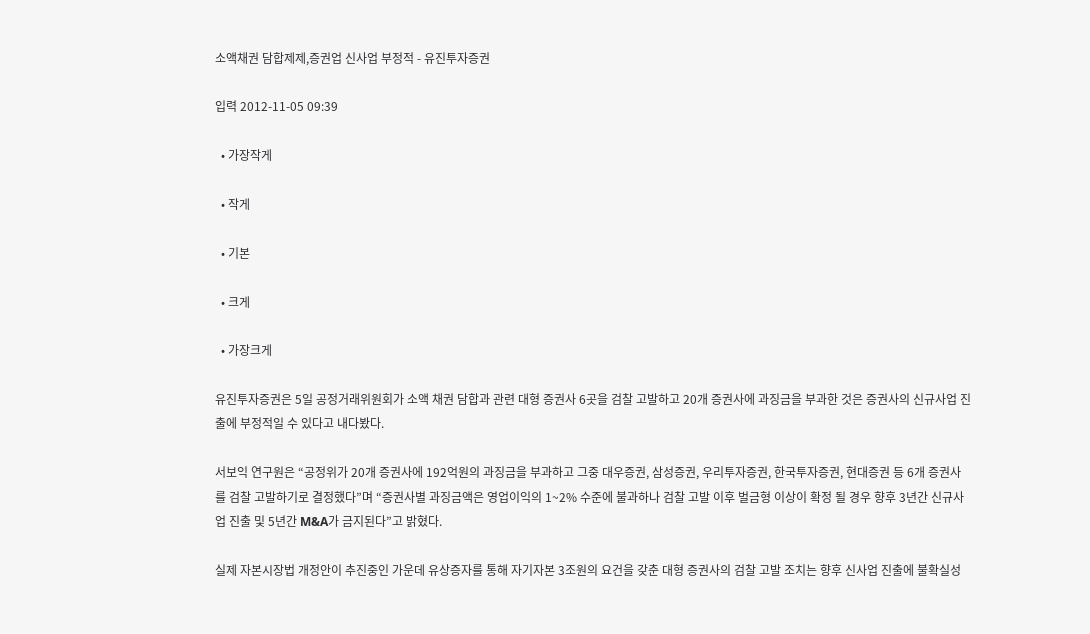소액채권 담합제제,증권업 신사업 부정적 - 유진투자증권

입력 2012-11-05 09:39

  • 가장작게

  • 작게

  • 기본

  • 크게

  • 가장크게

유진투자증권은 5일 공정거래위원회가 소액 채권 담합과 관련 대형 증권사 6곳을 검찰 고발하고 20개 증권사에 과징금을 부과한 것은 증권사의 신규사업 진출에 부정적일 수 있다고 내다봤다.

서보익 연구원은 “공정위가 20개 증권사에 192억원의 과징금을 부과하고 그중 대우증권, 삼성증권, 우리투자증권, 한국투자증권, 현대증권 등 6개 증권사를 검찰 고발하기로 결정했다”며 “증권사별 과징금액은 영업이익의 1~2% 수준에 불과하나 검찰 고발 이후 벌금형 이상이 확정 될 경우 향후 3년간 신규사업 진출 및 5년간 M&A가 금지된다”고 밝혔다.

실제 자본시장법 개정안이 추진중인 가운데 유상증자를 통해 자기자본 3조원의 요건을 갖춘 대형 증권사의 검찰 고발 조치는 향후 신사업 진출에 불확실성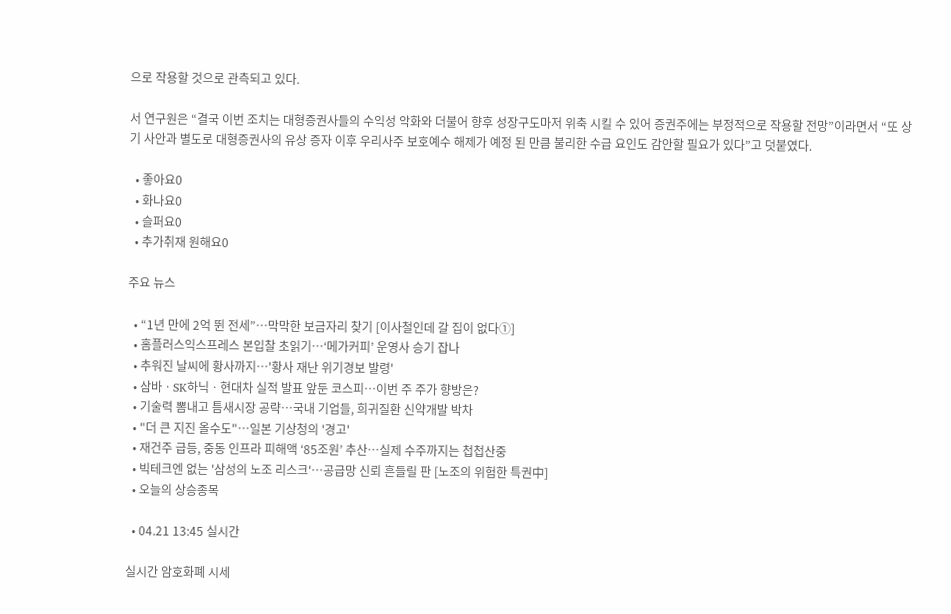으로 작용할 것으로 관측되고 있다.

서 연구원은 “결국 이번 조치는 대형증권사들의 수익성 악화와 더불어 향후 성장구도마저 위축 시킬 수 있어 증권주에는 부정적으로 작용할 전망”이라면서 “또 상기 사안과 별도로 대형증권사의 유상 증자 이후 우리사주 보호예수 해제가 예정 된 만큼 불리한 수급 요인도 감안할 필요가 있다”고 덧붙였다.

  • 좋아요0
  • 화나요0
  • 슬퍼요0
  • 추가취재 원해요0

주요 뉴스

  • “1년 만에 2억 뛴 전세”⋯막막한 보금자리 찾기 [이사철인데 갈 집이 없다①]
  • 홈플러스익스프레스 본입찰 초읽기…‘메가커피’ 운영사 승기 잡나
  • 추워진 날씨에 황사까지…'황사 재난 위기경보 발령'
  • 삼바ㆍSK하닉ㆍ현대차 실적 발표 앞둔 코스피…이번 주 주가 향방은?
  • 기술력 뽐내고 틈새시장 공략…국내 기업들, 희귀질환 신약개발 박차
  • "더 큰 지진 올수도"…일본 기상청의 '경고'
  • 재건주 급등, 중동 인프라 피해액 ‘85조원’ 추산⋯실제 수주까지는 첩첩산중
  • 빅테크엔 없는 '삼성의 노조 리스크'…공급망 신뢰 흔들릴 판 [노조의 위험한 특권中]
  • 오늘의 상승종목

  • 04.21 13:45 실시간

실시간 암호화폐 시세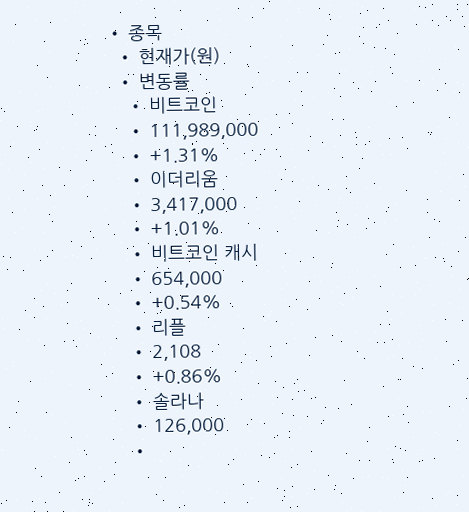• 종목
  • 현재가(원)
  • 변동률
    • 비트코인
    • 111,989,000
    • +1.31%
    • 이더리움
    • 3,417,000
    • +1.01%
    • 비트코인 캐시
    • 654,000
    • +0.54%
    • 리플
    • 2,108
    • +0.86%
    • 솔라나
    • 126,000
    •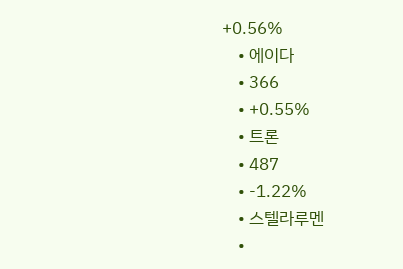+0.56%
    • 에이다
    • 366
    • +0.55%
    • 트론
    • 487
    • -1.22%
    • 스텔라루멘
    •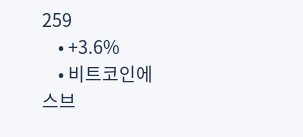259
    • +3.6%
    • 비트코인에스브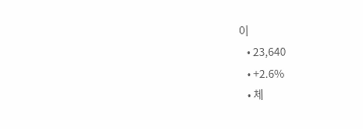이
    • 23,640
    • +2.6%
    • 체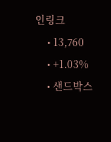인링크
    • 13,760
    • +1.03%
    • 샌드박스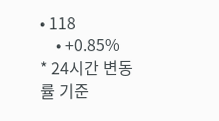• 118
    • +0.85%
* 24시간 변동률 기준